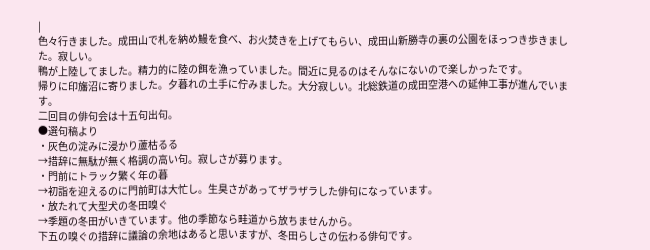|
色々行きました。成田山で札を納め鰻を食べ、お火焚きを上げてもらい、成田山新勝寺の裏の公園をほっつき歩きました。寂しい。
鴨が上陸してました。精力的に陸の餌を漁っていました。間近に見るのはそんなにないので楽しかったです。
帰りに印旛沼に寄りました。夕暮れの土手に佇みました。大分寂しい。北総鉄道の成田空港への延伸工事が進んでいます。
二回目の俳句会は十五句出句。
●選句稿より
・灰色の淀みに浸かり蘆枯るる
→措辞に無駄が無く格調の高い句。寂しさが募ります。
・門前にトラック繁く年の暮
→初詣を迎えるのに門前町は大忙し。生臭さがあってザラザラした俳句になっています。
・放たれて大型犬の冬田嗅ぐ
→季題の冬田がいきています。他の季節なら畦道から放ちませんから。
下五の嗅ぐの措辞に議論の余地はあると思いますが、冬田らしさの伝わる俳句です。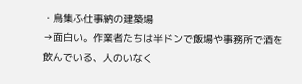・鳥集ふ仕事納の建築場
→面白い。作業者たちは半ドンで飯場や事務所で酒を飲んでいる、人のいなく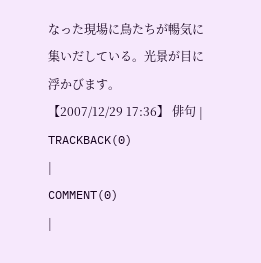なった現場に鳥たちが暢気に集いだしている。光景が目に浮かびます。
【2007/12/29 17:36】 俳句 |
TRACKBACK(0)
|
COMMENT(0)
|